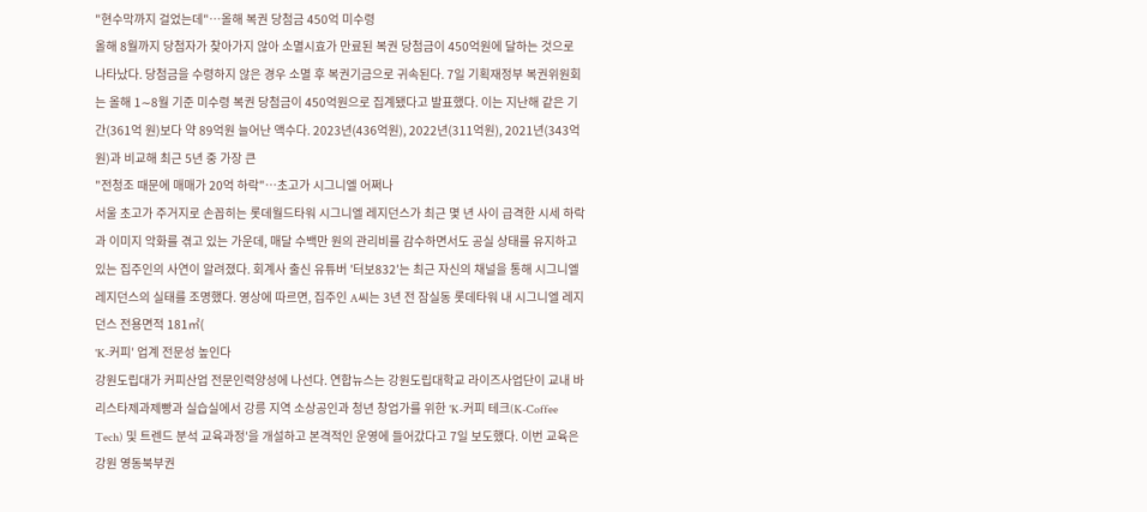"현수막까지 걸었는데"…올해 복권 당첨금 450억 미수령
올해 8월까지 당첨자가 찾아가지 않아 소멸시효가 만료된 복권 당첨금이 450억원에 달하는 것으로 나타났다. 당첨금을 수령하지 않은 경우 소멸 후 복권기금으로 귀속된다. 7일 기획재정부 복권위원회는 올해 1∼8월 기준 미수령 복권 당첨금이 450억원으로 집계됐다고 발표했다. 이는 지난해 같은 기간(361억 원)보다 약 89억원 늘어난 액수다. 2023년(436억원), 2022년(311억원), 2021년(343억원)과 비교해 최근 5년 중 가장 큰
"전청조 때문에 매매가 20억 하락"…초고가 시그니엘 어쩌나
서울 초고가 주거지로 손꼽히는 롯데월드타워 시그니엘 레지던스가 최근 몇 년 사이 급격한 시세 하락과 이미지 악화를 겪고 있는 가운데, 매달 수백만 원의 관리비를 감수하면서도 공실 상태를 유지하고 있는 집주인의 사연이 알려졌다. 회계사 출신 유튜버 '터보832'는 최근 자신의 채널을 통해 시그니엘 레지던스의 실태를 조명했다. 영상에 따르면, 집주인 A씨는 3년 전 잠실동 롯데타워 내 시그니엘 레지던스 전용면적 181㎡(
'K-커피' 업계 전문성 높인다
강원도립대가 커피산업 전문인력양성에 나선다. 연합뉴스는 강원도립대학교 라이즈사업단이 교내 바리스타제과제빵과 실습실에서 강릉 지역 소상공인과 청년 창업가를 위한 'K-커피 테크(K-Coffee Tech) 및 트렌드 분석 교육과정'을 개설하고 본격적인 운영에 들어갔다고 7일 보도했다. 이번 교육은 강원 영동북부권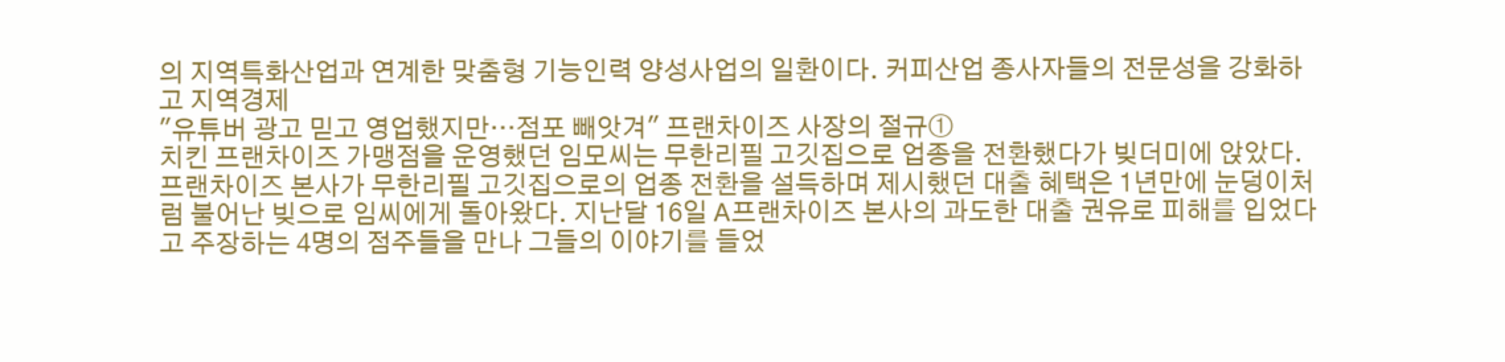의 지역특화산업과 연계한 맞춤형 기능인력 양성사업의 일환이다. 커피산업 종사자들의 전문성을 강화하고 지역경제
"유튜버 광고 믿고 영업했지만…점포 빼앗겨" 프랜차이즈 사장의 절규①
치킨 프랜차이즈 가맹점을 운영했던 임모씨는 무한리필 고깃집으로 업종을 전환했다가 빚더미에 앉았다. 프랜차이즈 본사가 무한리필 고깃집으로의 업종 전환을 설득하며 제시했던 대출 혜택은 1년만에 눈덩이처럼 불어난 빚으로 임씨에게 돌아왔다. 지난달 16일 A프랜차이즈 본사의 과도한 대출 권유로 피해를 입었다고 주장하는 4명의 점주들을 만나 그들의 이야기를 들었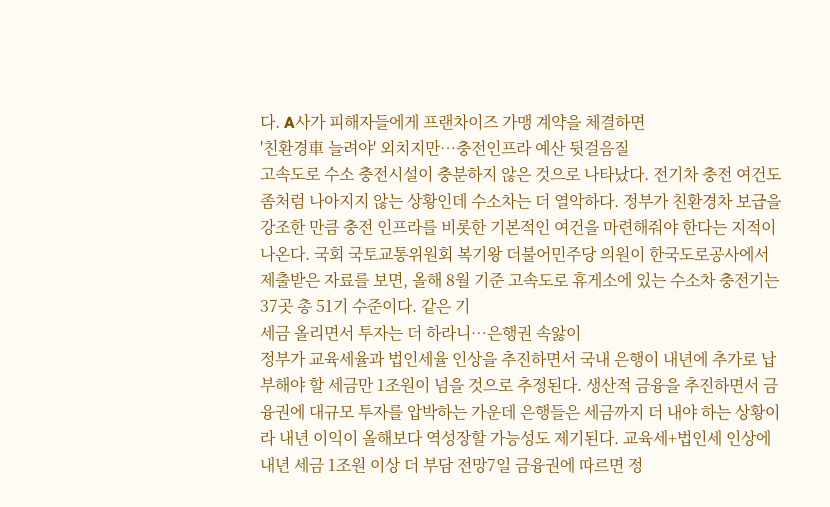다. A사가 피해자들에게 프랜차이즈 가맹 계약을 체결하면
'친환경車 늘려야' 외치지만…충전인프라 예산 뒷걸음질
고속도로 수소 충전시설이 충분하지 않은 것으로 나타났다. 전기차 충전 여건도 좀처럼 나아지지 않는 상황인데 수소차는 더 열악하다. 정부가 친환경차 보급을 강조한 만큼 충전 인프라를 비롯한 기본적인 여건을 마련해줘야 한다는 지적이 나온다. 국회 국토교통위원회 복기왕 더불어민주당 의원이 한국도로공사에서 제출받은 자료를 보면, 올해 8월 기준 고속도로 휴게소에 있는 수소차 충전기는 37곳 총 51기 수준이다. 같은 기
세금 올리면서 투자는 더 하라니…은행권 속앓이
정부가 교육세율과 법인세율 인상을 추진하면서 국내 은행이 내년에 추가로 납부해야 할 세금만 1조원이 넘을 것으로 추정된다. 생산적 금융을 추진하면서 금융권에 대규모 투자를 압박하는 가운데 은행들은 세금까지 더 내야 하는 상황이라 내년 이익이 올해보다 역성장할 가능성도 제기된다. 교육세+법인세 인상에 내년 세금 1조원 이상 더 부담 전망7일 금융권에 따르면 정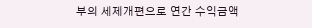부의 세제개편으로 연간 수익금액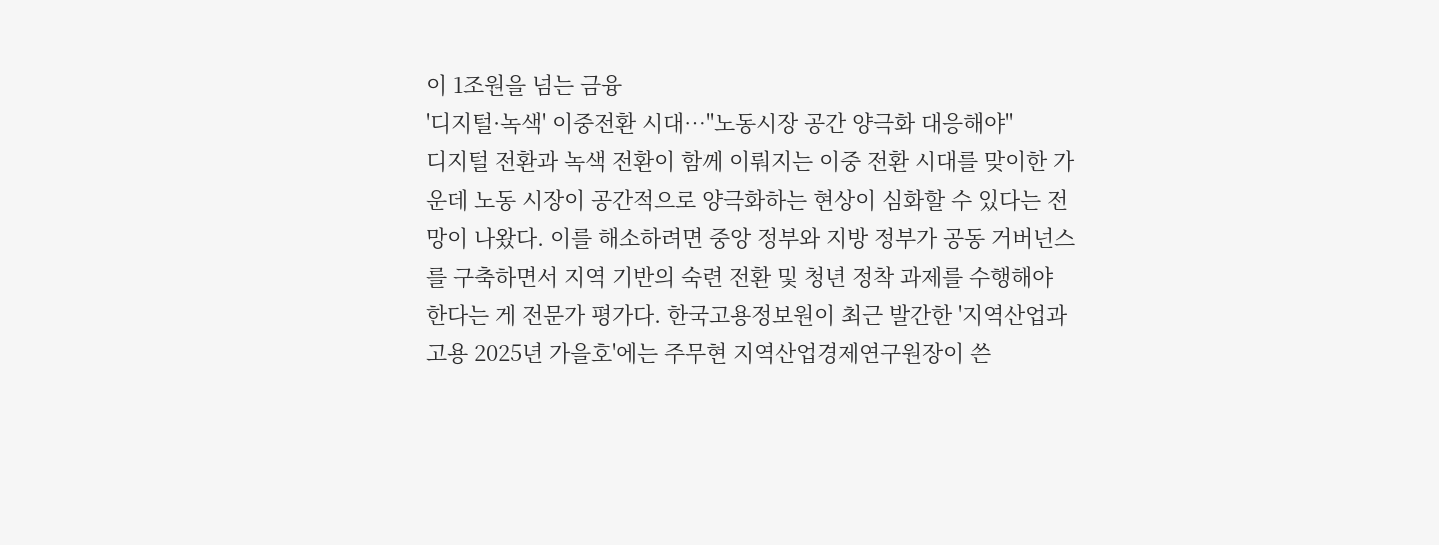이 1조원을 넘는 금융
'디지털·녹색' 이중전환 시대…"노동시장 공간 양극화 대응해야"
디지털 전환과 녹색 전환이 함께 이뤄지는 이중 전환 시대를 맞이한 가운데 노동 시장이 공간적으로 양극화하는 현상이 심화할 수 있다는 전망이 나왔다. 이를 해소하려면 중앙 정부와 지방 정부가 공동 거버넌스를 구축하면서 지역 기반의 숙련 전환 및 청년 정착 과제를 수행해야 한다는 게 전문가 평가다. 한국고용정보원이 최근 발간한 '지역산업과 고용 2025년 가을호'에는 주무현 지역산업경제연구원장이 쓴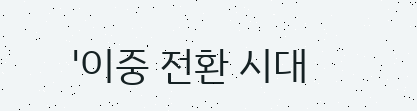'이중 전환 시대